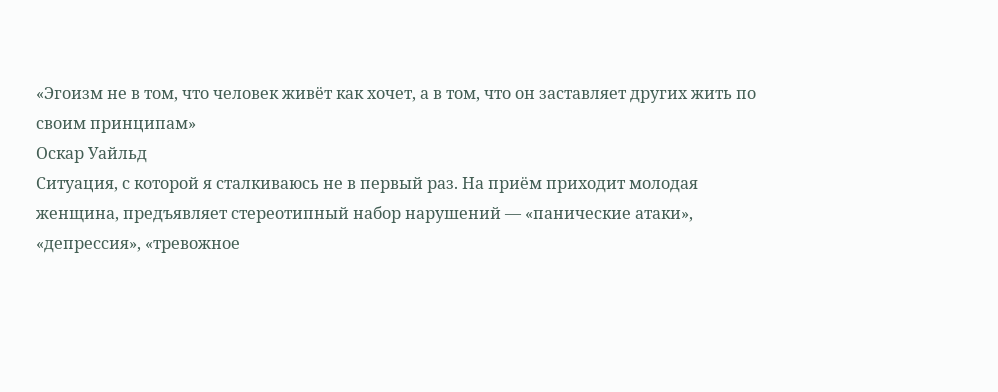«Эгоизм не в том, что человек живёт как хочет, а в том, что он заставляет других жить по своим принципам»
Оскар Уайльд
Ситуация, с которой я сталкиваюсь не в первый раз. На приём приходит молодая женщина, предъявляет стереотипный набор нарушений — «панические атаки», «депрессия», «тревожное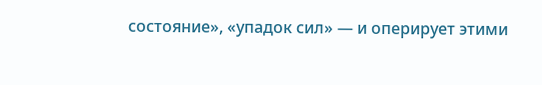состояние», «упадок сил» — и оперирует этими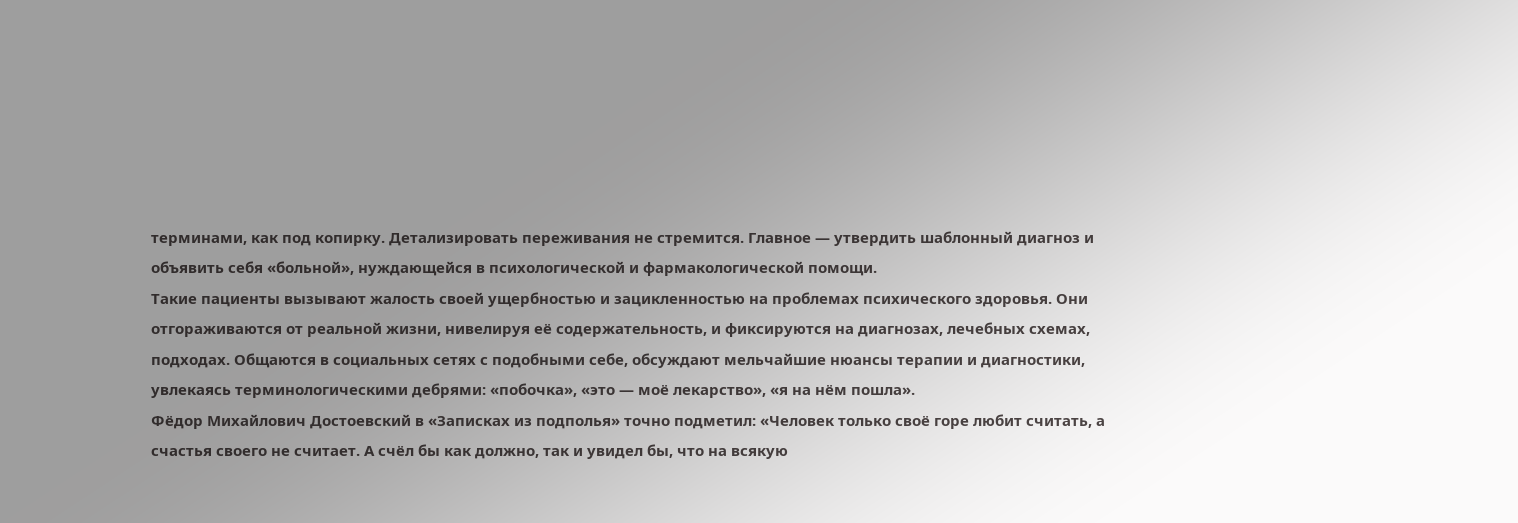терминами, как под копирку. Детализировать переживания не стремится. Главное — утвердить шаблонный диагноз и объявить себя «больной», нуждающейся в психологической и фармакологической помощи.
Такие пациенты вызывают жалость своей ущербностью и зацикленностью на проблемах психического здоровья. Они отгораживаются от реальной жизни, нивелируя её содержательность, и фиксируются на диагнозах, лечебных схемах, подходах. Общаются в социальных сетях с подобными себе, обсуждают мельчайшие нюансы терапии и диагностики, увлекаясь терминологическими дебрями: «побочка», «это — моё лекарство», «я на нём пошла».
Фёдор Михайлович Достоевский в «Записках из подполья» точно подметил: «Человек только своё горе любит считать, а счастья своего не считает. А счёл бы как должно, так и увидел бы, что на всякую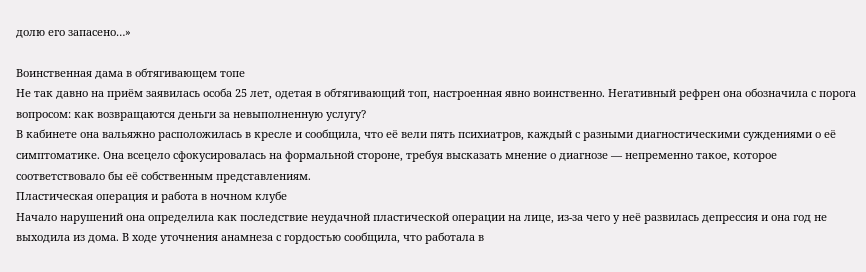долю его запасено…»

Воинственная дама в обтягивающем топе
Не так давно на приём заявилась особа 25 лет, одетая в обтягивающий топ, настроенная явно воинственно. Негативный рефрен она обозначила с порога вопросом: как возвращаются деньги за невыполненную услугу?
В кабинете она вальяжно расположилась в кресле и сообщила, что её вели пять психиатров, каждый с разными диагностическими суждениями о её симптоматике. Она всецело сфокусировалась на формальной стороне, требуя высказать мнение о диагнозе — непременно такое, которое соответствовало бы её собственным представлениям.
Пластическая операция и работа в ночном клубе
Начало нарушений она определила как последствие неудачной пластической операции на лице, из-за чего у неё развилась депрессия и она год не выходила из дома. В ходе уточнения анамнеза с гордостью сообщила, что работала в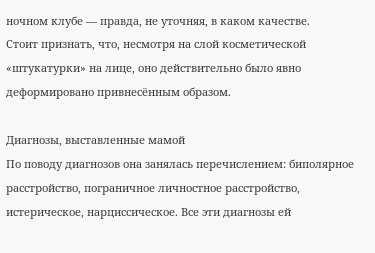ночном клубе — правда, не уточняя, в каком качестве.
Стоит признать, что, несмотря на слой косметической «штукатурки» на лице, оно действительно было явно деформировано привнесённым образом.

Диагнозы, выставленные мамой
По поводу диагнозов она занялась перечислением: биполярное расстройство, пограничное личностное расстройство, истерическое, нарциссическое. Все эти диагнозы ей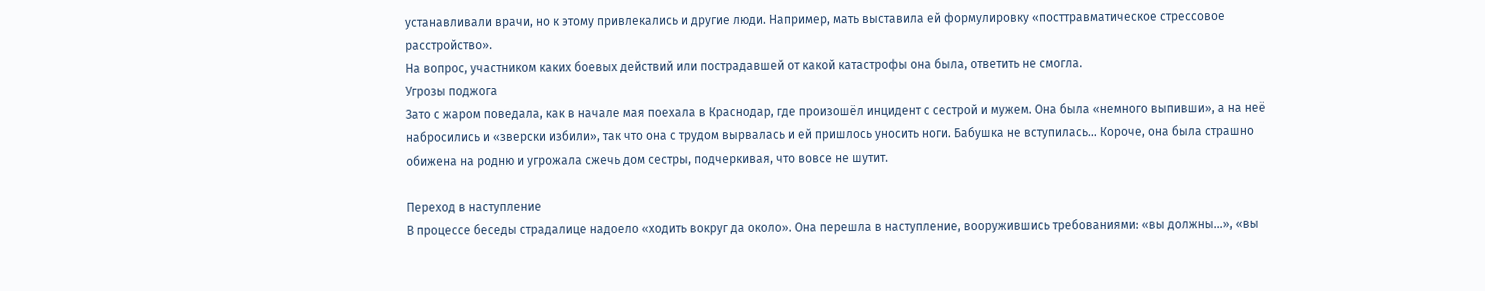устанавливали врачи, но к этому привлекались и другие люди. Например, мать выставила ей формулировку «посттравматическое стрессовое расстройство».
На вопрос, участником каких боевых действий или пострадавшей от какой катастрофы она была, ответить не смогла.
Угрозы поджога
Зато с жаром поведала, как в начале мая поехала в Краснодар, где произошёл инцидент с сестрой и мужем. Она была «немного выпивши», а на неё набросились и «зверски избили», так что она с трудом вырвалась и ей пришлось уносить ноги. Бабушка не вступилась… Короче, она была страшно обижена на родню и угрожала сжечь дом сестры, подчеркивая, что вовсе не шутит.

Переход в наступление
В процессе беседы страдалице надоело «ходить вокруг да около». Она перешла в наступление, вооружившись требованиями: «вы должны…», «вы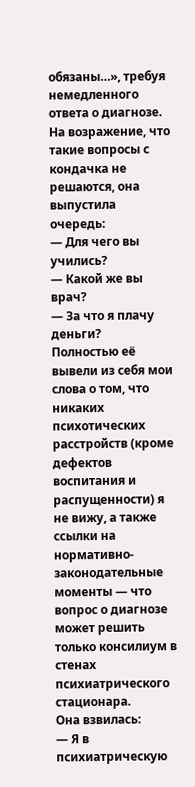обязаны…», требуя немедленного ответа о диагнозе.
На возражение, что такие вопросы с кондачка не решаются, она выпустила очередь:
— Для чего вы учились?
— Какой же вы врач?
— За что я плачу деньги?
Полностью её вывели из себя мои слова о том, что никаких психотических расстройств (кроме дефектов воспитания и распущенности) я не вижу, а также ссылки на нормативно-законодательные моменты — что вопрос о диагнозе может решить только консилиум в стенах психиатрического стационара.
Она взвилась:
— Я в психиатрическую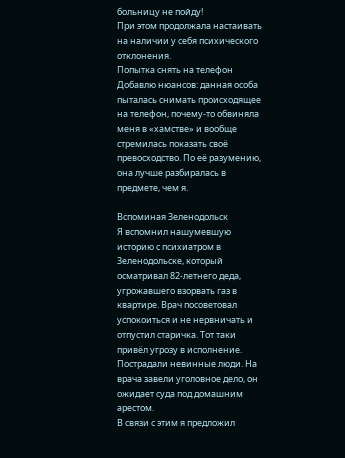больницу не пойду!
При этом продолжала настаивать на наличии у себя психического отклонения.
Попытка снять на телефон
Добавлю нюансов: данная особа пыталась снимать происходящее на телефон, почему-то обвиняла меня в «хамстве» и вообще стремилась показать своё превосходство. По её разумению, она лучше разбиралась в предмете, чем я.

Вспоминая Зеленодольск
Я вспомнил нашумевшую историю с психиатром в Зеленодольске, который осматривал 82-летнего деда, угрожавшего взорвать газ в квартире. Врач посоветовал успокоиться и не нервничать и отпустил старичка. Тот таки привёл угрозу в исполнение. Пострадали невинные люди. На врача завели уголовное дело, он ожидает суда под домашним арестом.
В связи с этим я предложил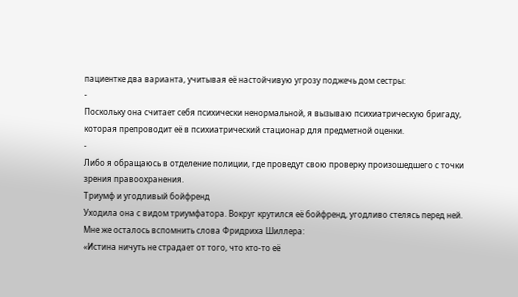пациентке два варианта, учитывая её настойчивую угрозу поджечь дом сестры:
-
Поскольку она считает себя психически ненормальной, я вызываю психиатрическую бригаду, которая препроводит её в психиатрический стационар для предметной оценки.
-
Либо я обращаюсь в отделение полиции, где проведут свою проверку произошедшего с точки зрения правоохранения.
Триумф и угодливый бойфренд
Уходила она с видом триумфатора. Вокруг крутился её бойфренд, угодливо стелясь перед ней.
Мне же осталось вспомнить слова Фридриха Шиллера:
«Истина ничуть не страдает от того, что кто-то её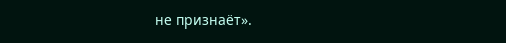не признаёт».